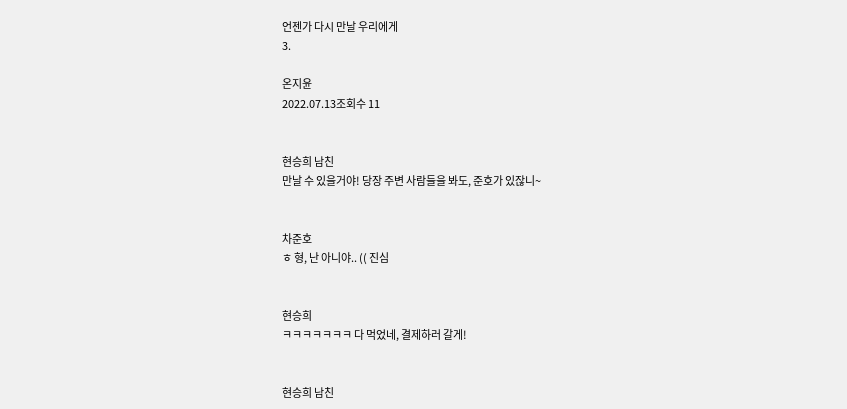언젠가 다시 만날 우리에게
3.

온지윤
2022.07.13조회수 11


현승희 남친
만날 수 있을거야! 당장 주변 사람들을 봐도, 준호가 있잖니~


차준호
ㅎ 형, 난 아니야.. (( 진심


현승희
ㅋㅋㅋㅋㅋㅋㅋ 다 먹었네, 결제하러 갈게!


현승희 남친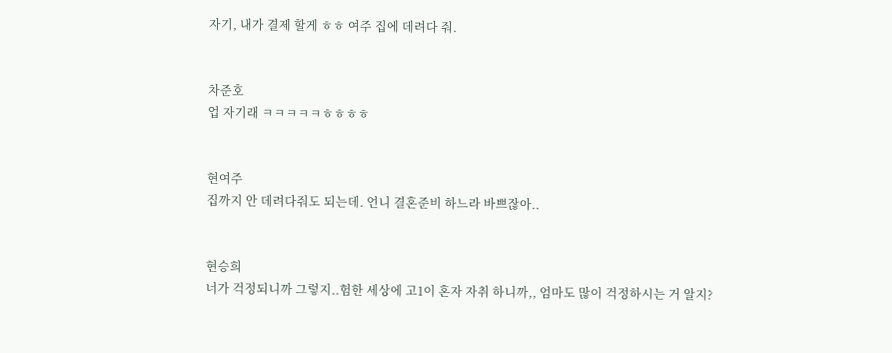자기, 내가 결제 할게 ㅎㅎ 여주 집에 데려다 줘.


차준호
업 자기래 ㅋㅋㅋㅋㅋㅎㅎㅎㅎ


현여주
집까지 안 데려다줘도 되는데. 언니 결혼준비 하느라 바쁘잖아..


현승희
너가 걱정되니까 그렇지..험한 세상에 고1이 혼자 자취 하니까,, 엄마도 많이 걱정하시는 거 알지?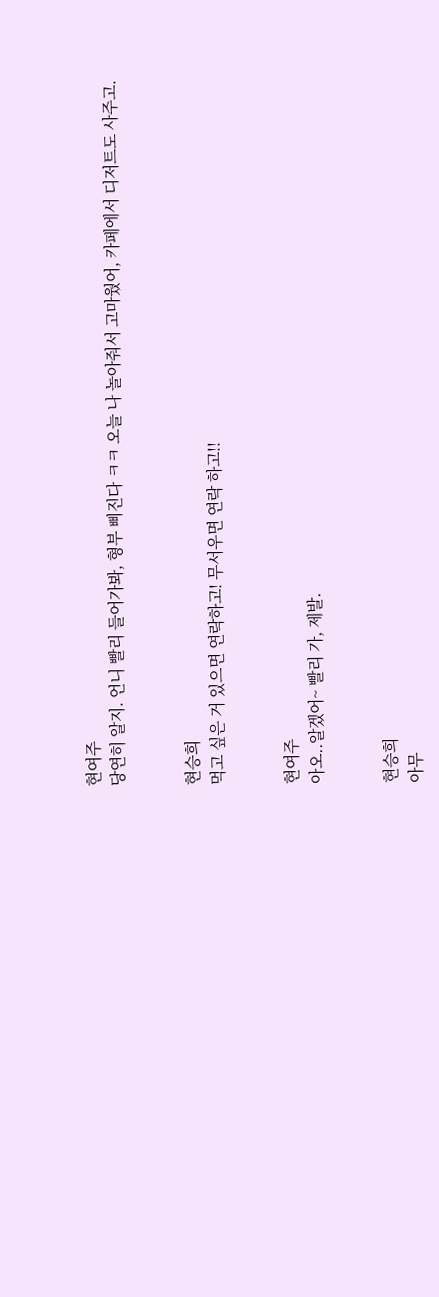현여주
당연히 알지. 언니 빨리 들어가봐, 형부 삐진다 ㅋㅋ 오늘 나 놀아줘서 고마웠어, 카페에서 디저트도 사주고.


현승희
먹고 싶은 거 있으면 연락하고! 무서우면 연락 하고!!


현여주
아오..알겠어~ 빨리 가, 제발.


현승희
아무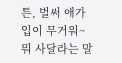튼, 벌써 애가 입이 무거워~ 뭐 사달라는 말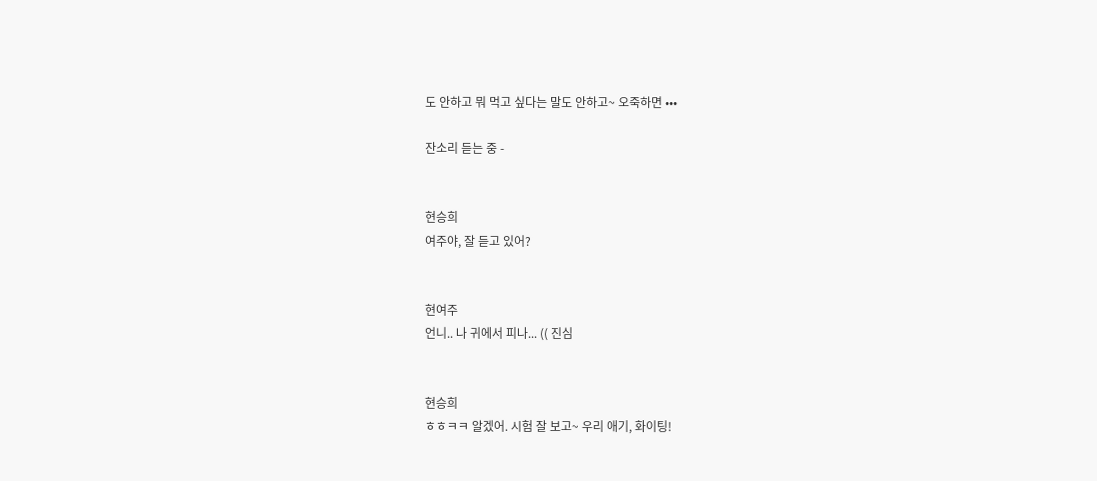도 안하고 뭐 먹고 싶다는 말도 안하고~ 오죽하면 •••

잔소리 듣는 중 -


현승희
여주야, 잘 듣고 있어?


현여주
언니.. 나 귀에서 피나... (( 진심


현승희
ㅎㅎㅋㅋ 알겠어. 시험 잘 보고~ 우리 애기, 화이팅!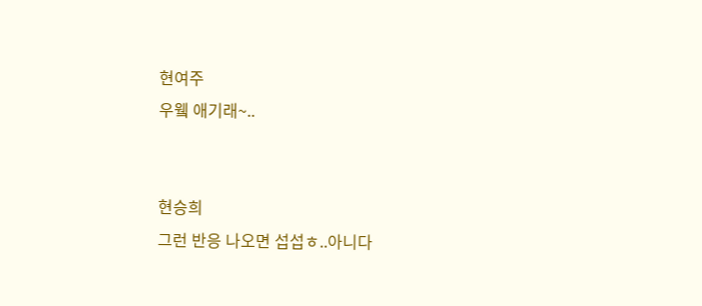현여주
우윀 애기래~..


현승희
그런 반응 나오면 섭섭ㅎ..아니다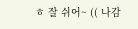ㅎ 잘 쉬어~ (( 나감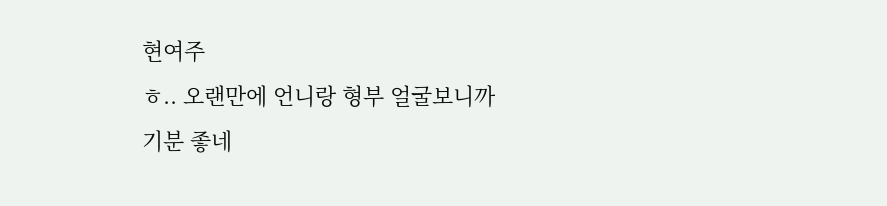현여주
ㅎ.. 오랜만에 언니랑 형부 얼굴보니까 기분 좋네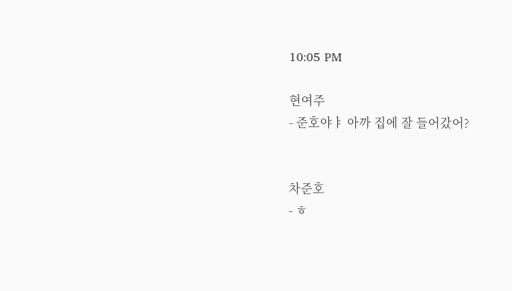10:05 PM

현여주
- 준호야ㅑ 아까 집에 잘 들어갔어?


차준호
- ㅎ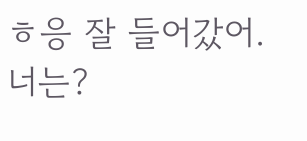ㅎ응 잘 들어갔어. 너는?